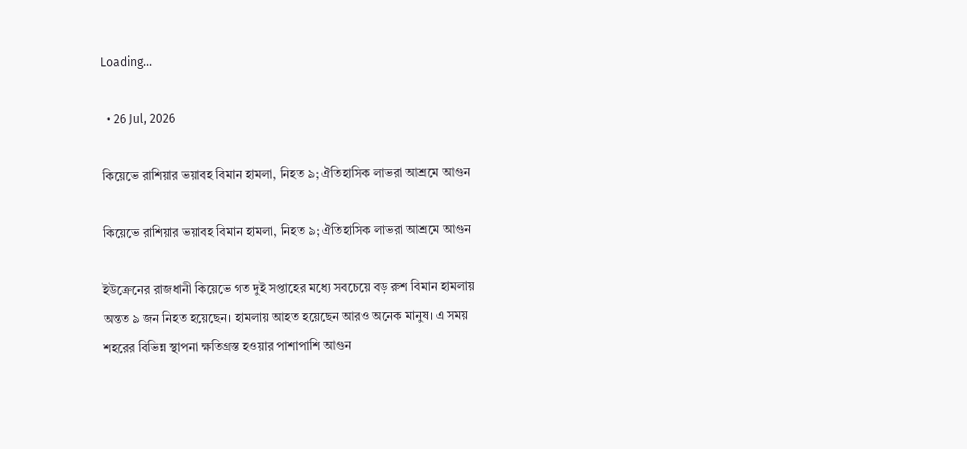Loading...

  • 26 Jul, 2026

কিয়েভে রাশিয়ার ভয়াবহ বিমান হামলা, নিহত ৯; ঐতিহাসিক লাভরা আশ্রমে আগুন

কিয়েভে রাশিয়ার ভয়াবহ বিমান হামলা, নিহত ৯; ঐতিহাসিক লাভরা আশ্রমে আগুন

ইউক্রেনের রাজধানী কিয়েভে গত দুই সপ্তাহের মধ্যে সবচেয়ে বড় রুশ বিমান হামলায় অন্তত ৯ জন নিহত হয়েছেন। হামলায় আহত হয়েছেন আরও অনেক মানুষ। এ সময় শহরের বিভিন্ন স্থাপনা ক্ষতিগ্রস্ত হওয়ার পাশাপাশি আগুন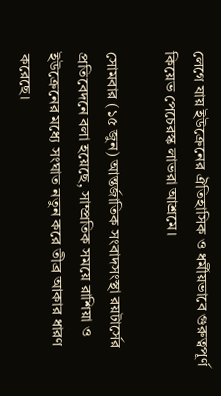লেগে যায় ইউক্রেনের ঐতিহাসিক ও ধর্মীয়ভাবে গুরুত্বপূর্ণ কিয়েভ পেচেরস্ক লাভরা আশ্রমে।

সোমবার (১৫ জুন) আন্তর্জাতিক সংবাদসংস্থা রয়টার্সের প্রতিবেদনে বলা হয়েছে, সাম্প্রতিক সময়ে রাশিয়া ও ইউক্রেনের মধ্যে সংঘাত নতুন করে তীব্র আকার ধারণ করেছে।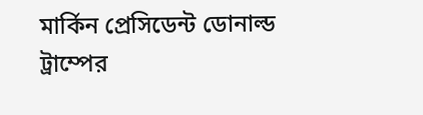মার্কিন প্রেসিডেন্ট ডোনাল্ড ট্রাম্পের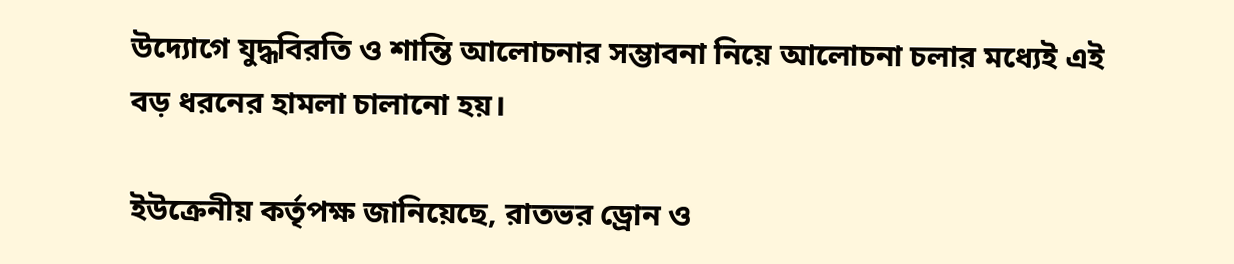উদ্যোগে যুদ্ধবিরতি ও শান্তি আলোচনার সম্ভাবনা নিয়ে আলোচনা চলার মধ্যেই এই বড় ধরনের হামলা চালানো হয়।

ইউক্রেনীয় কর্তৃপক্ষ জানিয়েছে, রাতভর ড্রোন ও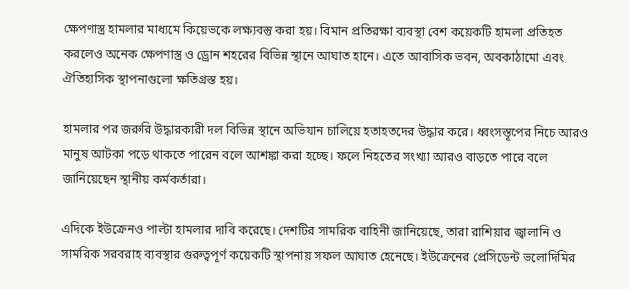ক্ষেপণাস্ত্র হামলার মাধ্যমে কিয়েভকে লক্ষ্যবস্তু করা হয়। বিমান প্রতিরক্ষা ব্যবস্থা বেশ কয়েকটি হামলা প্রতিহত করলেও অনেক ক্ষেপণাস্ত্র ও ড্রোন শহরের বিভিন্ন স্থানে আঘাত হানে। এতে আবাসিক ভবন, অবকাঠামো এবং ঐতিহাসিক স্থাপনাগুলো ক্ষতিগ্রস্ত হয়।

হামলার পর জরুরি উদ্ধারকারী দল বিভিন্ন স্থানে অভিযান চালিয়ে হতাহতদের উদ্ধার করে। ধ্বংসস্তূপের নিচে আরও মানুষ আটকা পড়ে থাকতে পারেন বলে আশঙ্কা করা হচ্ছে। ফলে নিহতের সংখ্যা আরও বাড়তে পারে বলে জানিয়েছেন স্থানীয় কর্মকর্তারা।

এদিকে ইউক্রেনও পাল্টা হামলার দাবি করেছে। দেশটির সামরিক বাহিনী জানিয়েছে, তারা রাশিয়ার জ্বালানি ও সামরিক সরবরাহ ব্যবস্থার গুরুত্বপূর্ণ কয়েকটি স্থাপনায় সফল আঘাত হেনেছে। ইউক্রেনের প্রেসিডেন্ট ভলোদিমির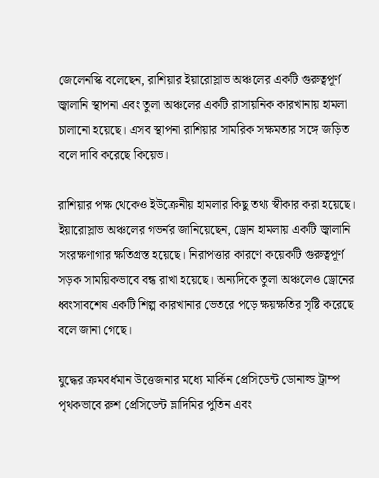জেলেনস্কি বলেছেন, রাশিয়ার ইয়ারোস্লাভ অঞ্চলের একটি গুরুত্বপূর্ণ জ্বালানি স্থাপনা এবং তুলা অঞ্চলের একটি রাসায়নিক কারখানায় হামলা চালানো হয়েছে। এসব স্থাপনা রাশিয়ার সামরিক সক্ষমতার সঙ্গে জড়িত বলে দাবি করেছে কিয়েভ।

রাশিয়ার পক্ষ থেকেও ইউক্রেনীয় হামলার কিছু তথ্য স্বীকার করা হয়েছে। ইয়ারোস্লাভ অঞ্চলের গভর্নর জানিয়েছেন, ড্রোন হামলায় একটি জ্বালানি সংরক্ষণাগার ক্ষতিগ্রস্ত হয়েছে। নিরাপত্তার কারণে কয়েকটি গুরুত্বপূর্ণ সড়ক সাময়িকভাবে বন্ধ রাখা হয়েছে। অন্যদিকে তুলা অঞ্চলেও ড্রোনের ধ্বংসাবশেষ একটি শিল্প কারখানার ভেতরে পড়ে ক্ষয়ক্ষতির সৃষ্টি করেছে বলে জানা গেছে।

যুদ্ধের ক্রমবর্ধমান উত্তেজনার মধ্যে মার্কিন প্রেসিডেন্ট ডোনাল্ড ট্রাম্প পৃথকভাবে রুশ প্রেসিডেন্ট ভ্লাদিমির পুতিন এবং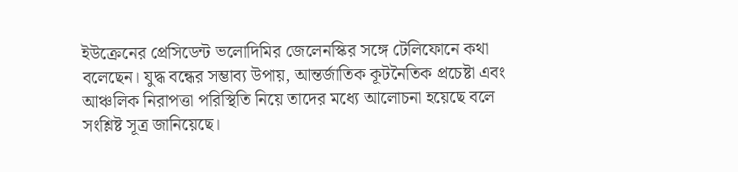ইউক্রেনের প্রেসিডেন্ট ভলোদিমির জেলেনস্কির সঙ্গে টেলিফোনে কথা বলেছেন। যুদ্ধ বন্ধের সম্ভাব্য উপায়, আন্তর্জাতিক কূটনৈতিক প্রচেষ্টা এবং আঞ্চলিক নিরাপত্তা পরিস্থিতি নিয়ে তাদের মধ্যে আলোচনা হয়েছে বলে সংশ্লিষ্ট সূত্র জানিয়েছে।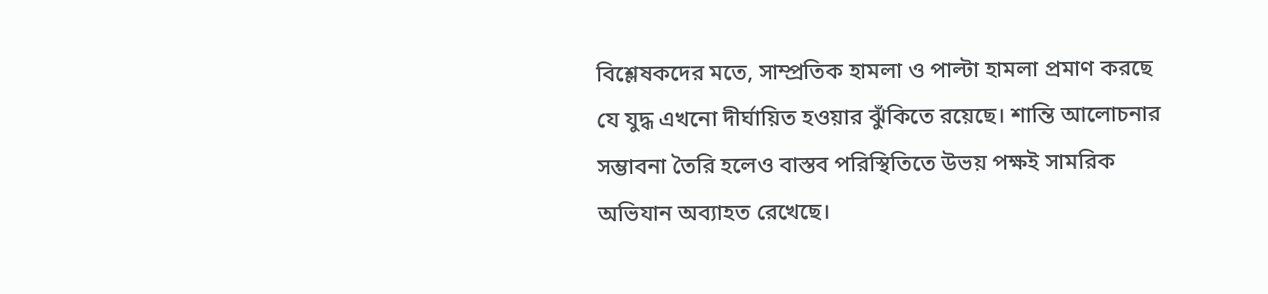বিশ্লেষকদের মতে, সাম্প্রতিক হামলা ও পাল্টা হামলা প্রমাণ করছে যে যুদ্ধ এখনো দীর্ঘায়িত হওয়ার ঝুঁকিতে রয়েছে। শান্তি আলোচনার সম্ভাবনা তৈরি হলেও বাস্তব পরিস্থিতিতে উভয় পক্ষই সামরিক অভিযান অব্যাহত রেখেছে।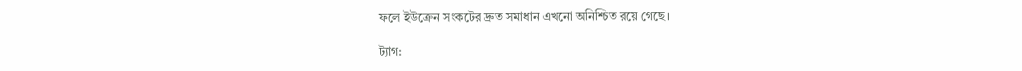ফলে ইউক্রেন সংকটের দ্রুত সমাধান এখনো অনিশ্চিত রয়ে গেছে।

ট্যাগ: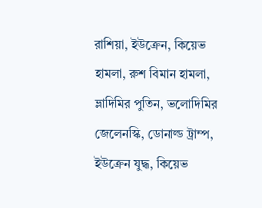রাশিয়া, ইউক্রেন, কিয়েভ হামলা, রুশ বিমান হামলা, ভ্লাদিমির পুতিন, ভলোদিমির জেলেনস্কি, ডোনাল্ড ট্রাম্প, ইউক্রেন যুদ্ধ, কিয়েভ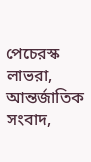পেচেরস্ক লাভরা, আন্তর্জাতিক সংবাদ,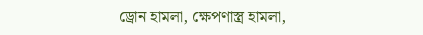ড্রোন হামলা, ক্ষেপণাস্ত্র হামলা,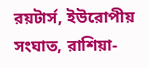রয়টার্স, ইউরোপীয় সংঘাত, রাশিয়া-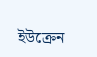ইউক্রেন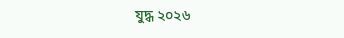যুদ্ধ ২০২৬